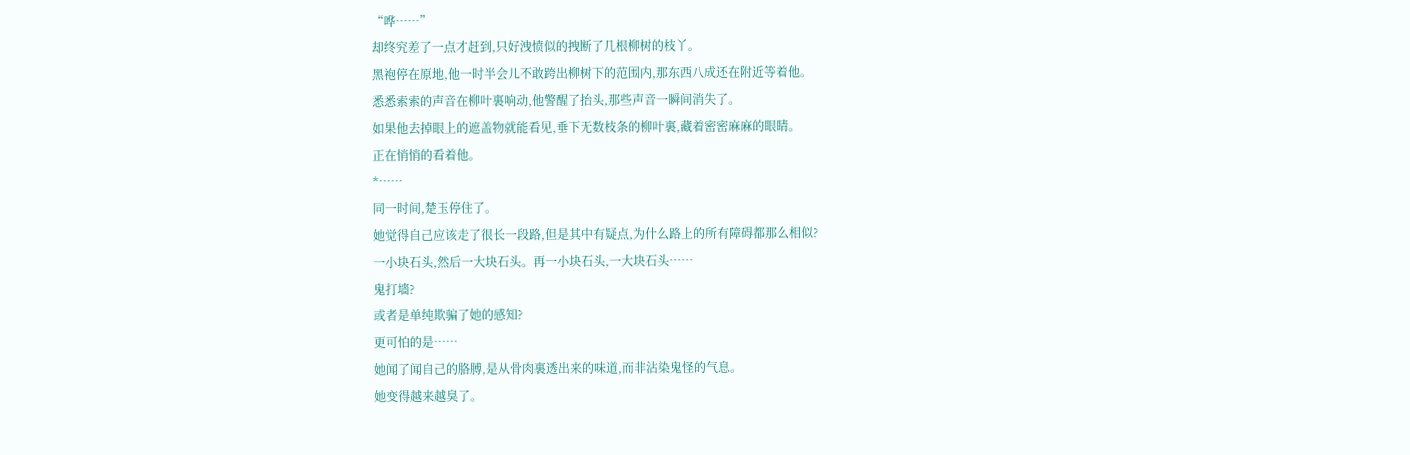“哗……”
却终究差了一点才赶到,只好洩愤似的拽断了几根柳树的枝丫。
黑袍停在原地,他一时半会儿不敢跨出柳树下的范围内,那东西八成还在附近等着他。
悉悉索索的声音在柳叶裏响动,他警醒了抬头,那些声音一瞬间消失了。
如果他去掉眼上的遮盖物就能看见,垂下无数枝条的柳叶裏,藏着密密麻麻的眼睛。
正在悄悄的看着他。
*……
同一时间,楚玉停住了。
她觉得自己应该走了很长一段路,但是其中有疑点,为什么路上的所有障碍都那么相似?
一小块石头,然后一大块石头。再一小块石头,一大块石头……
鬼打墻?
或者是单纯欺骗了她的感知?
更可怕的是……
她闻了闻自己的胳膊,是从骨肉裏透出来的味道,而非沾染鬼怪的气息。
她变得越来越臭了。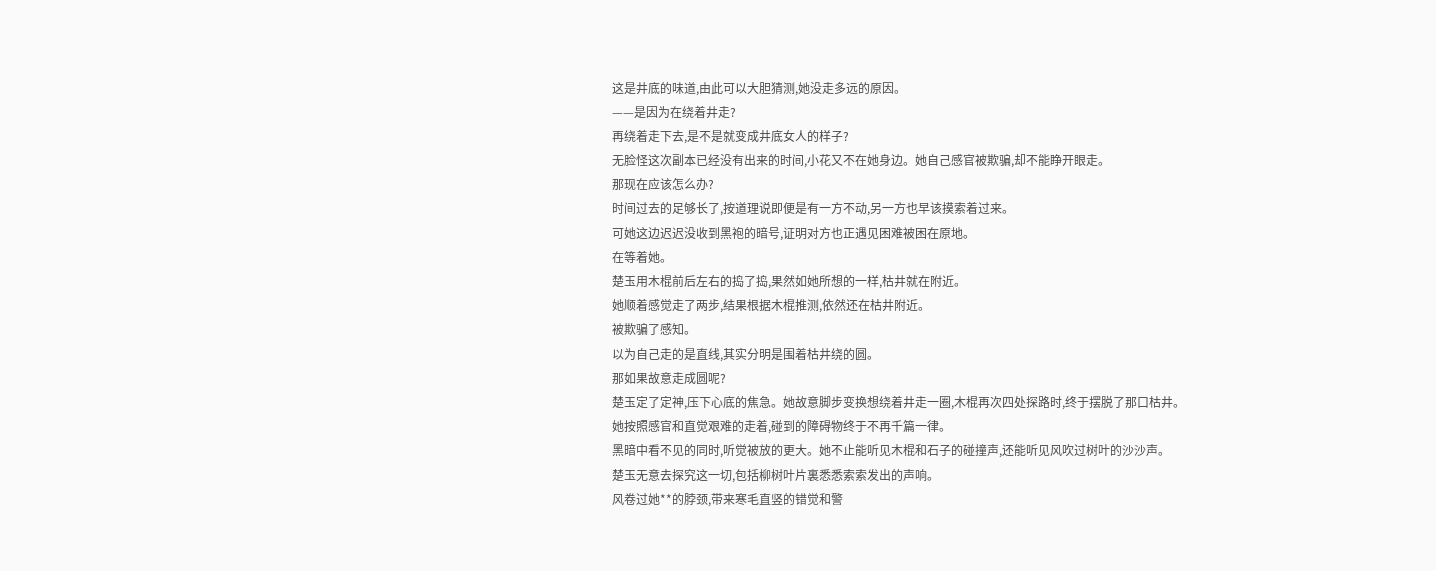这是井底的味道,由此可以大胆猜测,她没走多远的原因。
——是因为在绕着井走?
再绕着走下去,是不是就变成井底女人的样子?
无脸怪这次副本已经没有出来的时间,小花又不在她身边。她自己感官被欺骗,却不能睁开眼走。
那现在应该怎么办?
时间过去的足够长了,按道理说即便是有一方不动,另一方也早该摸索着过来。
可她这边迟迟没收到黑袍的暗号,证明对方也正遇见困难被困在原地。
在等着她。
楚玉用木棍前后左右的捣了捣,果然如她所想的一样,枯井就在附近。
她顺着感觉走了两步,结果根据木棍推测,依然还在枯井附近。
被欺骗了感知。
以为自己走的是直线,其实分明是围着枯井绕的圆。
那如果故意走成圆呢?
楚玉定了定神,压下心底的焦急。她故意脚步变换想绕着井走一圈,木棍再次四处探路时,终于摆脱了那口枯井。
她按照感官和直觉艰难的走着,碰到的障碍物终于不再千篇一律。
黑暗中看不见的同时,听觉被放的更大。她不止能听见木棍和石子的碰撞声,还能听见风吹过树叶的沙沙声。
楚玉无意去探究这一切,包括柳树叶片裏悉悉索索发出的声响。
风卷过她**的脖颈,带来寒毛直竖的错觉和警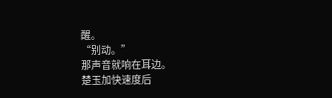醒。
“别动。”
那声音就响在耳边。
楚玉加快速度后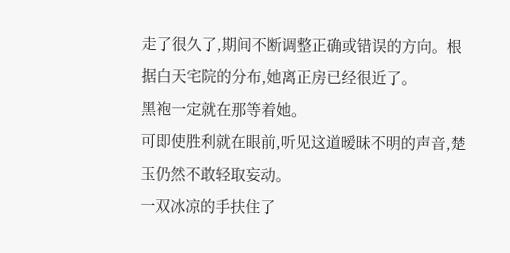走了很久了,期间不断调整正确或错误的方向。根据白天宅院的分布,她离正房已经很近了。
黑袍一定就在那等着她。
可即使胜利就在眼前,听见这道暧昧不明的声音,楚玉仍然不敢轻取妄动。
一双冰凉的手扶住了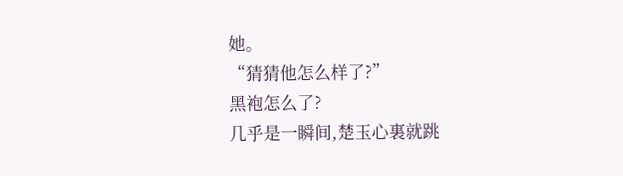她。
“猜猜他怎么样了?”
黑袍怎么了?
几乎是一瞬间,楚玉心裏就跳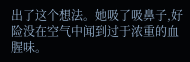出了这个想法。她吸了吸鼻子,好险没在空气中闻到过于浓重的血腥味。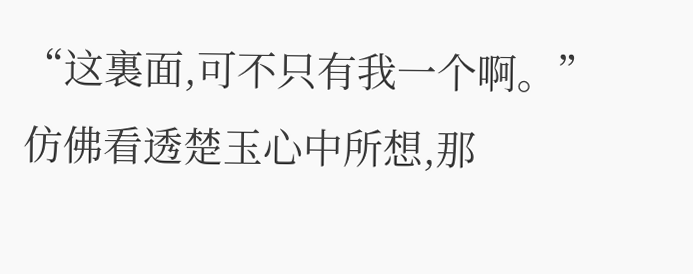“这裏面,可不只有我一个啊。”
仿佛看透楚玉心中所想,那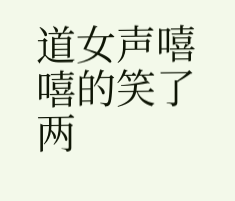道女声嘻嘻的笑了两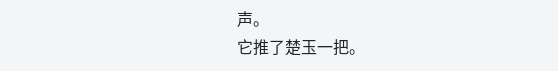声。
它推了楚玉一把。